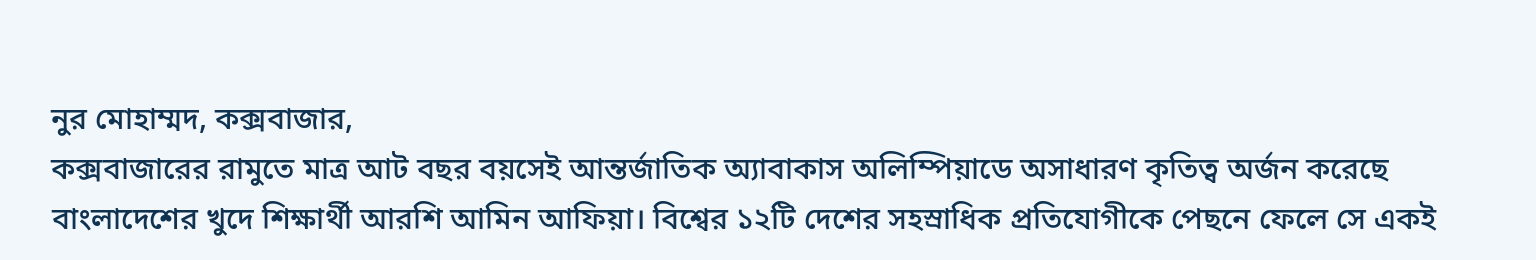নুর মোহাম্মদ, কক্সবাজার,
কক্সবাজারের রামুতে মাত্র আট বছর বয়সেই আন্তর্জাতিক অ্যাবাকাস অলিম্পিয়াডে অসাধারণ কৃতিত্ব অর্জন করেছে বাংলাদেশের খুদে শিক্ষার্থী আরশি আমিন আফিয়া। বিশ্বের ১২টি দেশের সহস্রাধিক প্রতিযোগীকে পেছনে ফেলে সে একই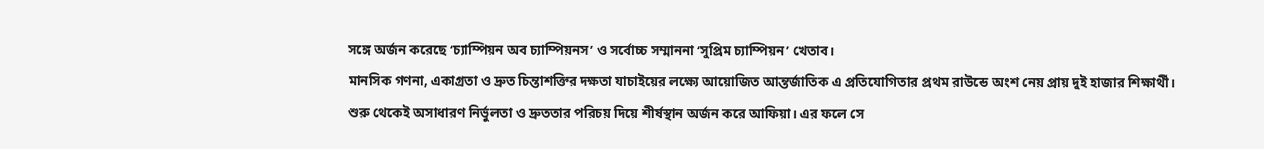সঙ্গে অর্জন করেছে ‘চ্যাম্পিয়ন অব চ্যাম্পিয়নস’ ও সর্বোচ্চ সম্মাননা ‘সুপ্রিম চ্যাম্পিয়ন’ খেতাব।
মানসিক গণনা, একাগ্রতা ও দ্রুত চিন্তাশক্তির দক্ষতা যাচাইয়ের লক্ষ্যে আয়োজিত আন্তর্জাতিক এ প্রতিযোগিতার প্রথম রাউন্ডে অংশ নেয় প্রায় দুই হাজার শিক্ষার্থী। শুরু থেকেই অসাধারণ নির্ভুলতা ও দ্রুততার পরিচয় দিয়ে শীর্ষস্থান অর্জন করে আফিয়া। এর ফলে সে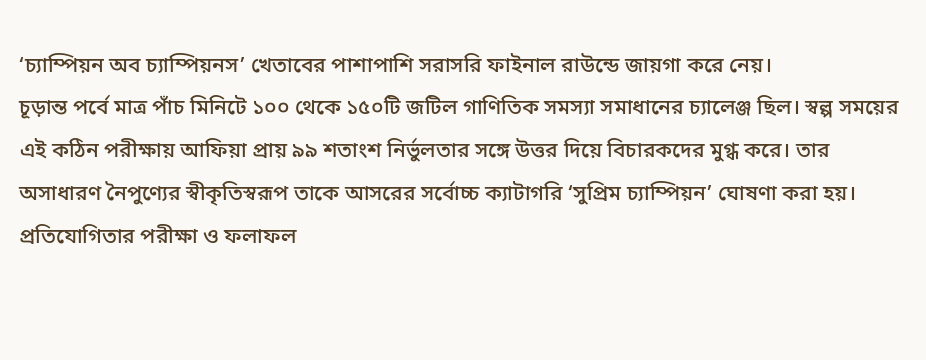‘চ্যাম্পিয়ন অব চ্যাম্পিয়নস’ খেতাবের পাশাপাশি সরাসরি ফাইনাল রাউন্ডে জায়গা করে নেয়।
চূড়ান্ত পর্বে মাত্র পাঁচ মিনিটে ১০০ থেকে ১৫০টি জটিল গাণিতিক সমস্যা সমাধানের চ্যালেঞ্জ ছিল। স্বল্প সময়ের এই কঠিন পরীক্ষায় আফিয়া প্রায় ৯৯ শতাংশ নির্ভুলতার সঙ্গে উত্তর দিয়ে বিচারকদের মুগ্ধ করে। তার অসাধারণ নৈপুণ্যের স্বীকৃতিস্বরূপ তাকে আসরের সর্বোচ্চ ক্যাটাগরি ‘সুপ্রিম চ্যাম্পিয়ন’ ঘোষণা করা হয়।
প্রতিযোগিতার পরীক্ষা ও ফলাফল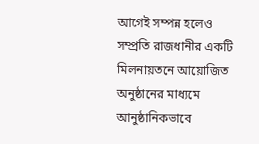আগেই সম্পন্ন হলেও সম্প্রতি রাজধানীর একটি মিলনায়তনে আয়োজিত অনুষ্ঠানের মাধ্যমে আনুষ্ঠানিকভাবে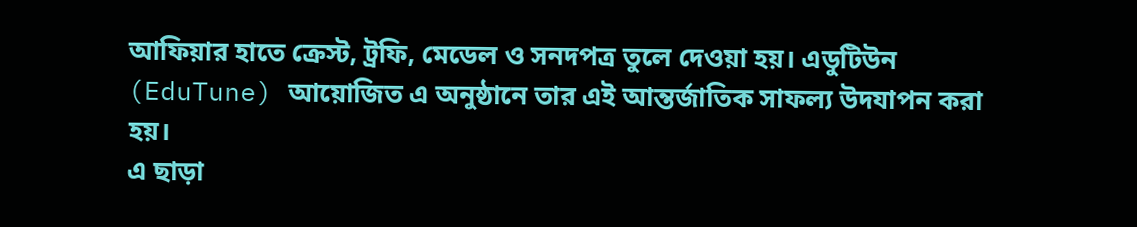আফিয়ার হাতে ক্রেস্ট, ট্রফি, মেডেল ও সনদপত্র তুলে দেওয়া হয়। এডুটিউন (EduTune) আয়োজিত এ অনুষ্ঠানে তার এই আন্তর্জাতিক সাফল্য উদযাপন করা হয়।
এ ছাড়া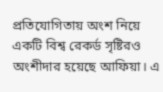প্রতিযোগিতায় অংশ নিয়ে একটি বিশ্ব রেকর্ড সৃষ্টিরও অংশীদার হয়েছে আফিয়া। এ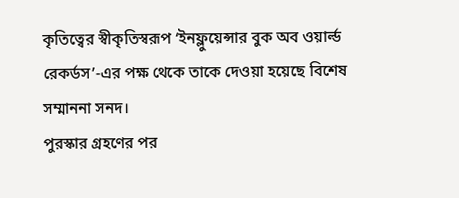কৃতিত্বের স্বীকৃতিস্বরূপ ‘ইনফ্লুয়েন্সার বুক অব ওয়ার্ল্ড রেকর্ডস’-এর পক্ষ থেকে তাকে দেওয়া হয়েছে বিশেষ সম্মাননা সনদ।
পুরস্কার গ্রহণের পর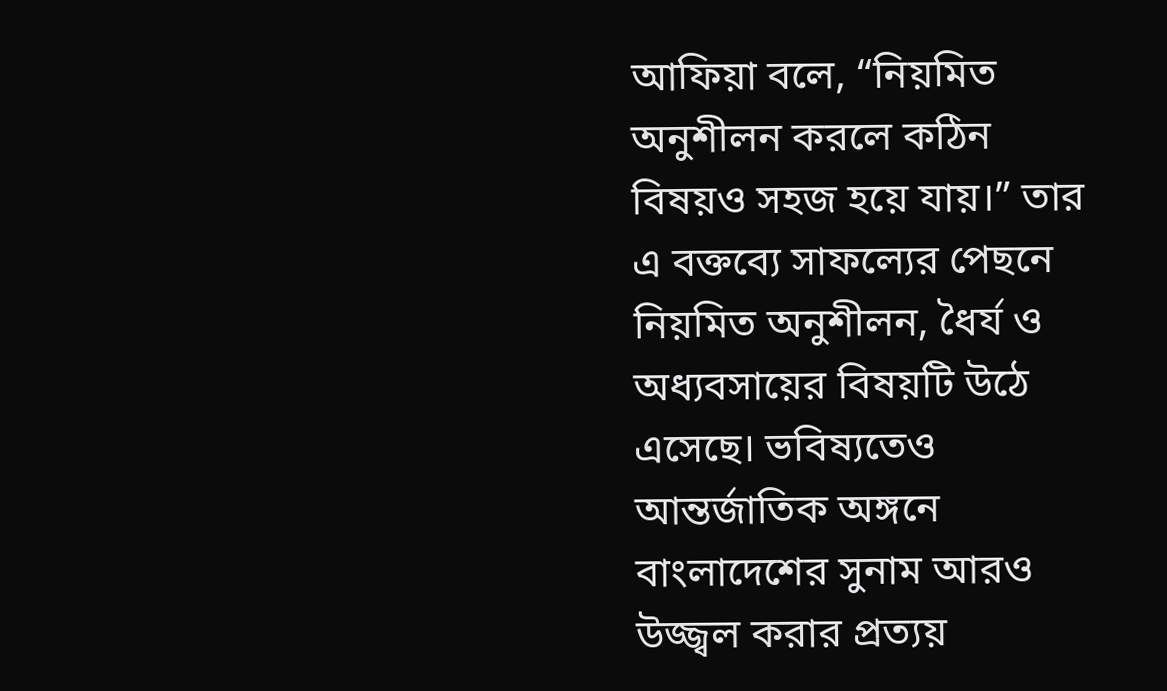আফিয়া বলে, “নিয়মিত অনুশীলন করলে কঠিন বিষয়ও সহজ হয়ে যায়।” তার এ বক্তব্যে সাফল্যের পেছনে নিয়মিত অনুশীলন, ধৈর্য ও অধ্যবসায়ের বিষয়টি উঠে এসেছে। ভবিষ্যতেও আন্তর্জাতিক অঙ্গনে বাংলাদেশের সুনাম আরও উজ্জ্বল করার প্রত্যয়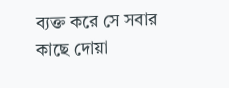ব্যক্ত করে সে সবার কাছে দোয়া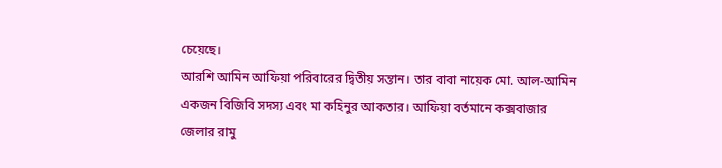চেয়েছে।
আরশি আমিন আফিয়া পরিবারের দ্বিতীয় সন্তান। তার বাবা নায়েক মো. আল-আমিন একজন বিজিবি সদস্য এবং মা কহিনুর আকতার। আফিয়া বর্তমানে কক্সবাজার জেলার রামু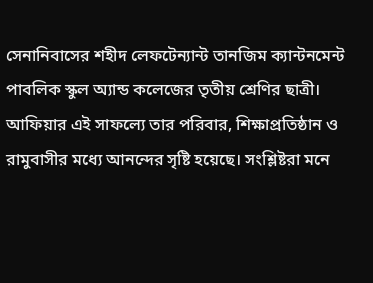সেনানিবাসের শহীদ লেফটেন্যান্ট তানজিম ক্যান্টনমেন্ট পাবলিক স্কুল অ্যান্ড কলেজের তৃতীয় শ্রেণির ছাত্রী।
আফিয়ার এই সাফল্যে তার পরিবার, শিক্ষাপ্রতিষ্ঠান ও রামুবাসীর মধ্যে আনন্দের সৃষ্টি হয়েছে। সংশ্লিষ্টরা মনে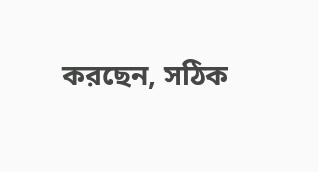করছেন, সঠিক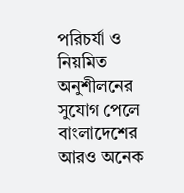পরিচর্যা ও নিয়মিত অনুশীলনের সুযোগ পেলে বাংলাদেশের আরও অনেক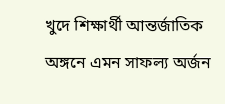খুদে শিক্ষার্থী আন্তর্জাতিক অঙ্গনে এমন সাফল্য অর্জন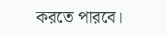করতে পারবে।